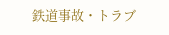鉄道事故・トラブ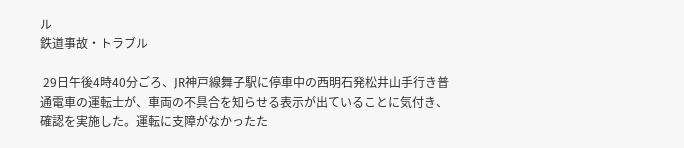ル
鉄道事故・トラブル

 29日午後4時40分ごろ、JR神戸線舞子駅に停車中の西明石発松井山手行き普通電車の運転士が、車両の不具合を知らせる表示が出ていることに気付き、確認を実施した。運転に支障がなかったた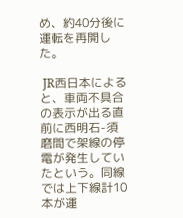め、約40分後に運転を再開した。

 JR西日本によると、車両不具合の表示が出る直前に西明石-須磨間で架線の停電が発生していたという。同線では上下線計10本が運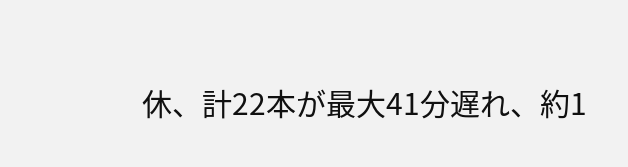休、計22本が最大41分遅れ、約1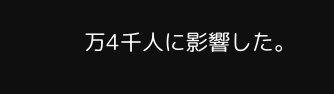万4千人に影響した。